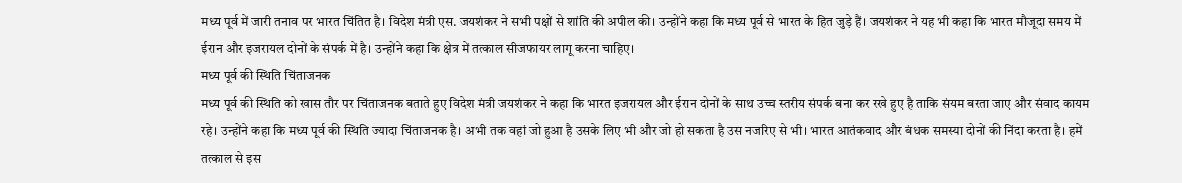मध्य पूर्व में जारी तनाव पर भारत चिंतित है। विदेश मंत्री एस. जयशंकर ने सभी पक्षों से शांति की अपील की। उन्होंने कहा कि मध्य पूर्व से भारत के हित जुड़े हैं। जयशंकर ने यह भी कहा कि भारत मौजूदा समय में ईरान और इजरायल दोनों के संपर्क में है। उन्होंने कहा कि क्षेत्र में तत्काल सीजफायर लागू करना चाहिए।
मध्य पूर्व की स्थिति चिंताजनक
मध्य पूर्व की स्थिति को खास तौर पर चिंताजनक बताते हुए विदेश मंत्री जयशंकर ने कहा कि भारत इजरायल और ईरान दोनों के साथ उच्च स्तरीय संपर्क बना कर रखे हुए है ताकि संयम बरता जाए और संवाद कायम रहे। उन्होंने कहा कि मध्य पूर्व की स्थिति ज्यादा चिंताजनक है। अभी तक वहां जो हुआ है उसके लिए भी और जो हो सकता है उस नजरिए से भी। भारत आतंकवाद और बंधक समस्या दोनों की निंदा करता है। हमें तत्काल से इस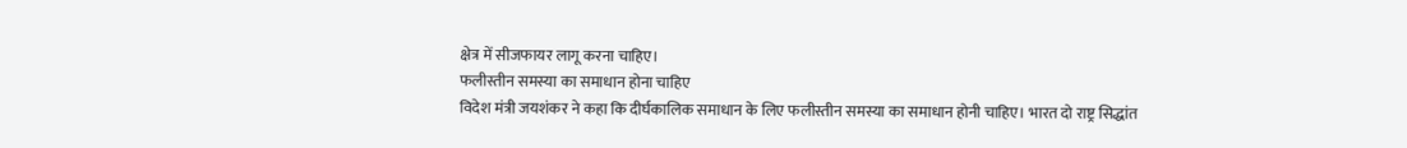क्षेत्र में सीजफायर लागू करना चाहिए।
फलीस्तीन समस्या का समाधान होना चाहिए
विदेश मंत्री जयशंकर ने कहा कि दीर्घकालिक समाधान के लिए फलीस्तीन समस्या का समाधान होनी चाहिए। भारत दो राष्ट्र सिद्धांत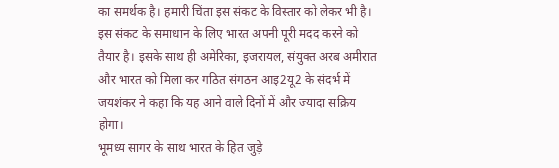का समर्थक है। हमारी चिंता इस संकट के विस्तार को लेकर भी है। इस संकट के समाधान के लिए भारत अपनी पूरी मदद करने को तैयार है। इसके साथ ही अमेरिका, इजरायल, संयुक्त अरब अमीरात और भारत को मिला कर गठित संगठन आइ2यू2 के संदर्भ में जयशंकर ने कहा कि यह आने वाले दिनों में और ज्यादा सक्रिय होगा।
भूमध्य सागर के साथ भारत के हित जुड़े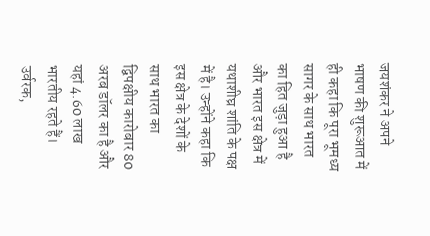जयशंकर ने अपने भाषण की शुरूआत में ही कहा कि पूरा भूमध्य सागर के साथ भारत का हित जुड़ा हुआ है और भारत इस क्षेत्र में यथाशीघ्र शांति के पक्ष में है। उन्होंने कहा कि इस क्षेत्र के देशों के साथ भारत का द्विपक्षीय कारोबार 80 अरब डॉलर का है और यहां 4.60 लाख भारतीय रहते हैं। उर्वरक,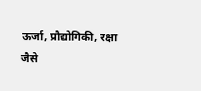ऊर्जा, प्रौद्योगिकी, रक्षा जैसे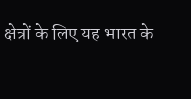क्षेत्रों के लिए यह भारत के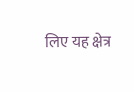लिए यह क्षेत्र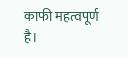काफी महत्वपूर्ण है।